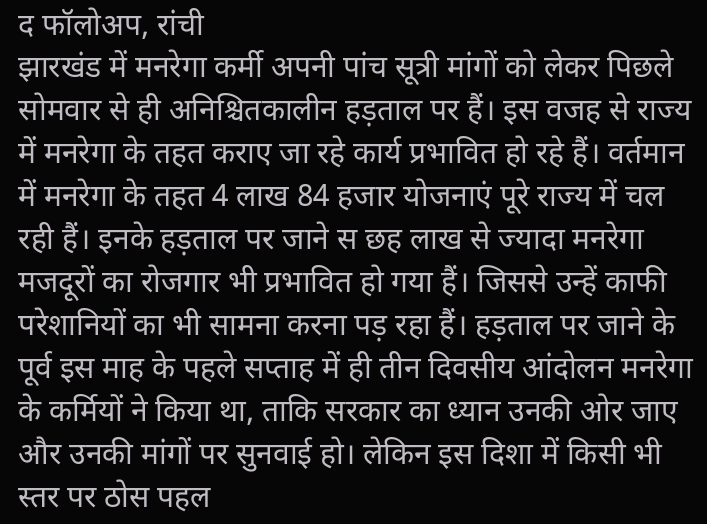द फॉलोअप, रांची
झारखंड में मनरेगा कर्मी अपनी पांच सूत्री मांगों को लेकर पिछले सोमवार से ही अनिश्चितकालीन हड़ताल पर हैं। इस वजह से राज्य में मनरेगा के तहत कराए जा रहे कार्य प्रभावित हो रहे हैं। वर्तमान में मनरेगा के तहत 4 लाख 84 हजार योजनाएं पूरे राज्य में चल रही हैं। इनके हड़ताल पर जाने स छह लाख से ज्यादा मनरेगा मजदूरों का रोजगार भी प्रभावित हो गया हैं। जिससे उन्हें काफी परेशानियों का भी सामना करना पड़ रहा हैं। हड़ताल पर जाने के पूर्व इस माह के पहले सप्ताह में ही तीन दिवसीय आंदोलन मनरेगा के कर्मियों ने किया था, ताकि सरकार का ध्यान उनकी ओर जाए और उनकी मांगों पर सुनवाई हो। लेकिन इस दिशा में किसी भी स्तर पर ठोस पहल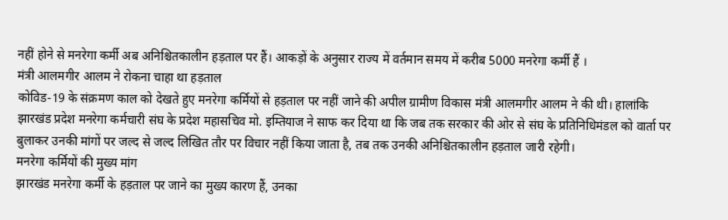नहीं होने से मनरेगा कर्मी अब अनिश्चितकालीन हड़ताल पर हैं। आकड़ों के अनुसार राज्य में वर्तमान समय में करीब 5000 मनरेगा कर्मी हैं ।
मंत्री आलमगीर आलम ने रोकना चाहा था हड़ताल
कोविड-19 के संक्रमण काल को देखते हुए मनरेगा कर्मियों से हड़ताल पर नहीं जाने की अपील ग्रामीण विकास मंत्री आलमगीर आलम ने की थी। हालांकि झारखंड प्रदेश मनरेगा कर्मचारी संघ के प्रदेश महासचिव मो. इम्तियाज ने साफ कर दिया था कि जब तक सरकार की ओर से संघ के प्रतिनिधिमंडल को वार्ता पर बुलाकर उनकी मांगों पर जल्द से जल्द लिखित तौर पर विचार नहीं किया जाता है, तब तक उनकी अनिश्चितकालीन हड़ताल जारी रहेगी।
मनरेगा कर्मियों की मुख्य मांग
झारखंड मनरेगा कर्मी के हड़ताल पर जाने का मुख्य कारण हैं, उनका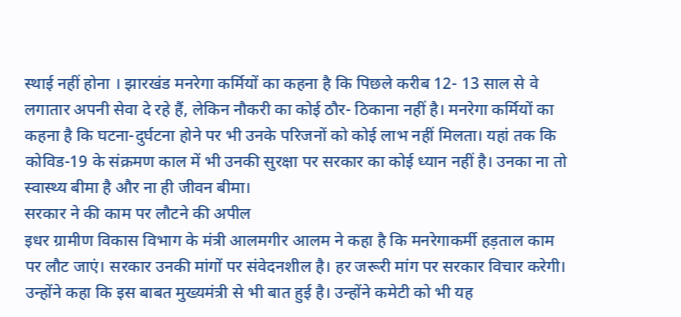स्थाई नहीं होना । झारखंड मनरेगा कर्मियों का कहना है कि पिछले करीब 12- 13 साल से वे लगातार अपनी सेवा दे रहे हैं, लेकिन नौकरी का कोई ठौर- ठिकाना नहीं है। मनरेगा कर्मियों का कहना है कि घटना-दुर्घटना होने पर भी उनके परिजनों को कोई लाभ नहीं मिलता। यहां तक कि कोविड-19 के संक्रमण काल में भी उनकी सुरक्षा पर सरकार का कोई ध्यान नहीं है। उनका ना तो स्वास्थ्य बीमा है और ना ही जीवन बीमा।
सरकार ने की काम पर लौटने की अपील
इधर ग्रामीण विकास विभाग के मंत्री आलमगीर आलम ने कहा है कि मनरेगाकर्मी हड़ताल काम पर लौट जाएं। सरकार उनकी मांगों पर संवेदनशील है। हर जरूरी मांग पर सरकार विचार करेगी। उन्होंने कहा कि इस बाबत मुख्यमंत्री से भी बात हुई है। उन्होंने कमेटी को भी यह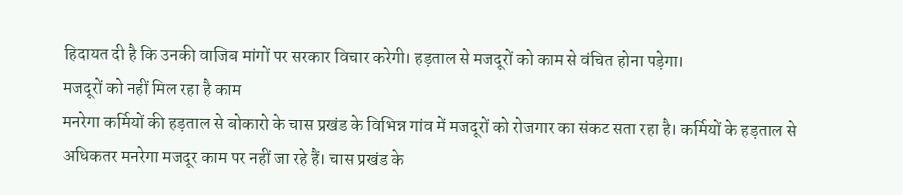हिदायत दी है कि उनकी वाजिब मांगों पर सरकार विचार करेगी। हड़ताल से मजदूरों को काम से वंचित होना पड़ेगा।
मजदूरों को नहीं मिल रहा है काम
मनरेगा कर्मियों की हड़ताल से बोकारो के चास प्रखंड के विभिन्न गांव में मजदूरों को रोजगार का संकट सता रहा है। कर्मियों के हड़ताल से अधिकतर मनरेगा मजदूर काम पर नहीं जा रहे हैं। चास प्रखंड के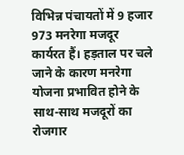विभिन्न पंचायतों में 9 हजार 973 मनरेगा मजदूर कार्यरत हैं। हड़ताल पर चले जाने के कारण मनरेगा योजना प्रभावित होने के साथ-साथ मजदूरों का रोजगार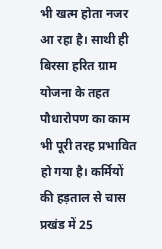भी खत्म होता नजर आ रहा है। साथी ही बिरसा हरित ग्राम योजना के तहत पौधारोपण का काम भी पूरी तरह प्रभावित हो गया है। कर्मियों की हड़ताल से चास प्रखंड में 25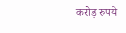करोड़ रुपये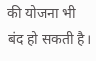की योजना भी बंद हो सकती है।